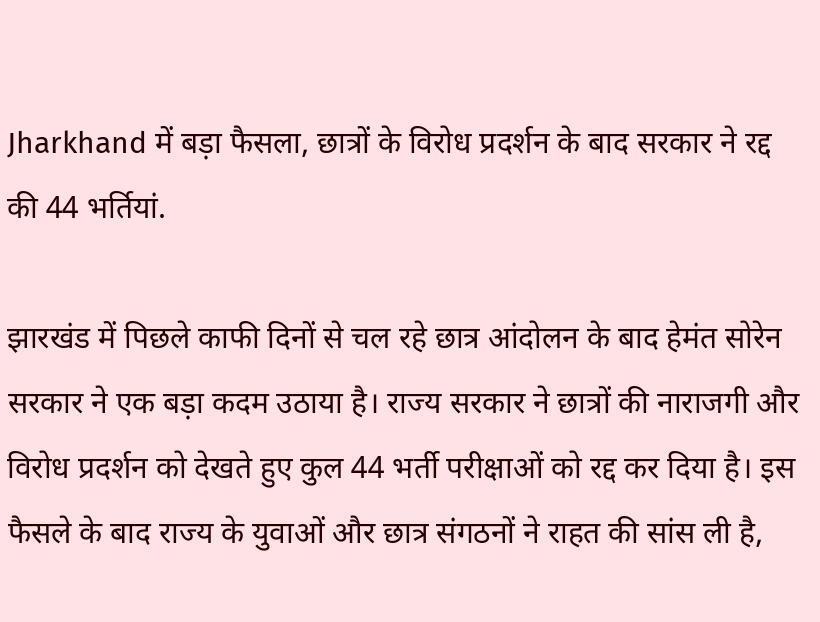Jharkhand में बड़ा फैसला, छात्रों के विरोध प्रदर्शन के बाद सरकार ने रद्द की 44 भर्तियां.

झारखंड में पिछले काफी दिनों से चल रहे छात्र आंदोलन के बाद हेमंत सोरेन सरकार ने एक बड़ा कदम उठाया है। राज्य सरकार ने छात्रों की नाराजगी और विरोध प्रदर्शन को देखते हुए कुल 44 भर्ती परीक्षाओं को रद्द कर दिया है। इस फैसले के बाद राज्य के युवाओं और छात्र संगठनों ने राहत की सांस ली है,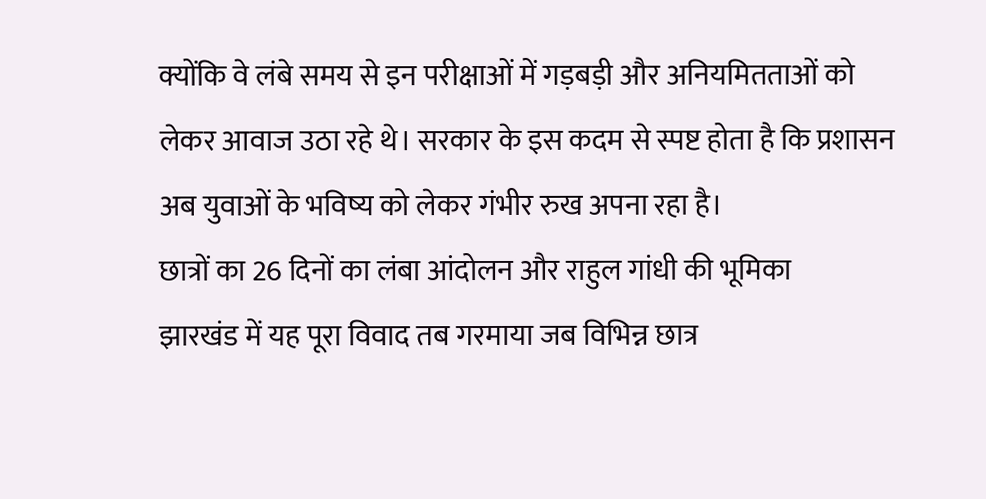क्योंकि वे लंबे समय से इन परीक्षाओं में गड़बड़ी और अनियमितताओं को लेकर आवाज उठा रहे थे। सरकार के इस कदम से स्पष्ट होता है कि प्रशासन अब युवाओं के भविष्य को लेकर गंभीर रुख अपना रहा है।
छात्रों का 26 दिनों का लंबा आंदोलन और राहुल गांधी की भूमिका
झारखंड में यह पूरा विवाद तब गरमाया जब विभिन्न छात्र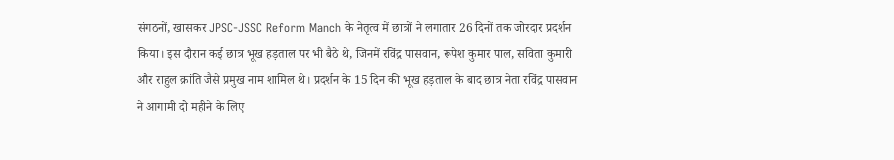संगठनों, खासकर JPSC-JSSC Reform Manch के नेतृत्व में छात्रों ने लगातार 26 दिनों तक जोरदार प्रदर्शन किया। इस दौरान कई छात्र भूख हड़ताल पर भी बैठे थे, जिनमें रविंद्र पासवान, रूपेश कुमार पाल, सविता कुमारी और राहुल क्रांति जैसे प्रमुख नाम शामिल थे। प्रदर्शन के 15 दिन की भूख हड़ताल के बाद छात्र नेता रविंद्र पासवान ने आगामी दो महीने के लिए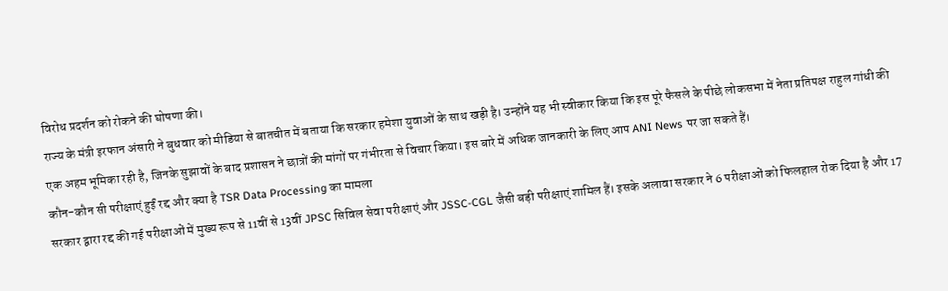विरोध प्रदर्शन को रोकने की घोषणा की।
राज्य के मंत्री इरफान अंसारी ने बुधवार को मीडिया से बातचीत में बताया कि सरकार हमेशा युवाओं के साथ खड़ी है। उन्होंने यह भी स्वीकार किया कि इस पूरे फैसले के पीछे लोकसभा में नेता प्रतिपक्ष राहुल गांधी की एक अहम भूमिका रही है, जिनके सुझावों के बाद प्रशासन ने छात्रों की मांगों पर गंभीरता से विचार किया। इस बारे में अधिक जानकारी के लिए आप ANI News पर जा सकते हैं।
कौन-कौन सी परीक्षाएं हुईं रद्द और क्या है TSR Data Processing का मामला
सरकार द्वारा रद्द की गई परीक्षाओं में मुख्य रूप से 11वीं से 13वीं JPSC सिविल सेवा परीक्षाएं और JSSC-CGL जैसी बड़ी परीक्षाएं शामिल हैं। इसके अलावा सरकार ने 6 परीक्षाओं को फिलहाल रोक दिया है और 17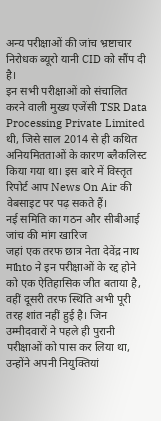अन्य परीक्षाओं की जांच भ्रष्टाचार निरोधक ब्यूरो यानी CID को सौंप दी है।
इन सभी परीक्षाओं को संचालित करने वाली मुख्य एजेंसी TSR Data Processing Private Limited थी, जिसे साल 2014 से ही कथित अनियमितताओं के कारण ब्लैकलिस्ट किया गया था। इस बारे में विस्तृत रिपोर्ट आप News On Air की वेबसाइट पर पढ़ सकते हैं।
नई समिति का गठन और सीबीआई जांच की मांग खारिज
जहां एक तरफ छात्र नेता देवेंद्र नाथ माhto ने इन परीक्षाओं के रद्द होने को एक ऐतिहासिक जीत बताया है, वहीं दूसरी तरफ स्थिति अभी पूरी तरह शांत नहीं हुई है। जिन उम्मीदवारों ने पहले ही पुरानी परीक्षाओं को पास कर लिया था, उन्होंने अपनी नियुक्तियां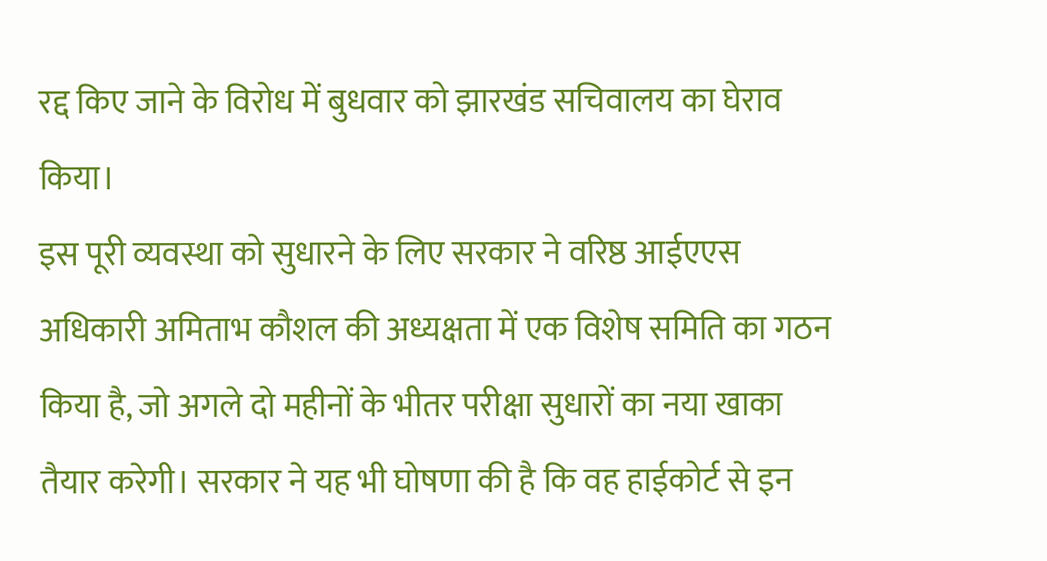रद्द किए जाने के विरोध में बुधवार को झारखंड सचिवालय का घेराव किया।
इस पूरी व्यवस्था को सुधारने के लिए सरकार ने वरिष्ठ आईएएस अधिकारी अमिताभ कौशल की अध्यक्षता में एक विशेष समिति का गठन किया है, जो अगले दो महीनों के भीतर परीक्षा सुधारों का नया खाका तैयार करेगी। सरकार ने यह भी घोषणा की है कि वह हाईकोर्ट से इन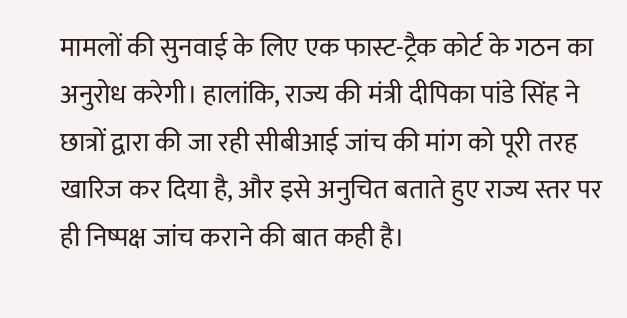मामलों की सुनवाई के लिए एक फास्ट-ट्रैक कोर्ट के गठन का अनुरोध करेगी। हालांकि, राज्य की मंत्री दीपिका पांडे सिंह ने छात्रों द्वारा की जा रही सीबीआई जांच की मांग को पूरी तरह खारिज कर दिया है, और इसे अनुचित बताते हुए राज्य स्तर पर ही निष्पक्ष जांच कराने की बात कही है।